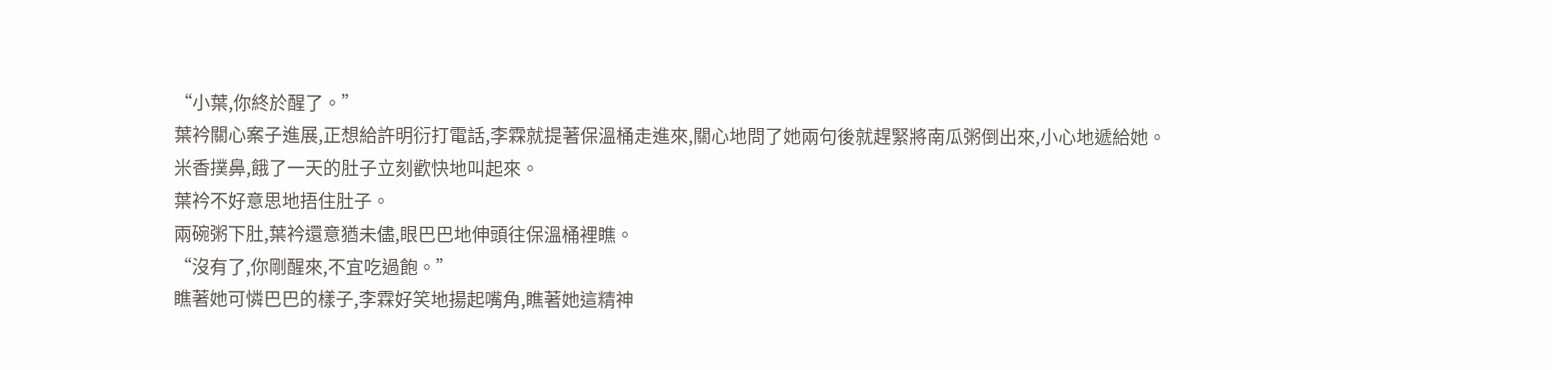“小葉,你終於醒了。”
葉衿關心案子進展,正想給許明衍打電話,李霖就提著保溫桶走進來,關心地問了她兩句後就趕緊將南瓜粥倒出來,小心地遞給她。
米香撲鼻,餓了一天的肚子立刻歡快地叫起來。
葉衿不好意思地捂住肚子。
兩碗粥下肚,葉衿還意猶未儘,眼巴巴地伸頭往保溫桶裡瞧。
“沒有了,你剛醒來,不宜吃過飽。”
瞧著她可憐巴巴的樣子,李霖好笑地揚起嘴角,瞧著她這精神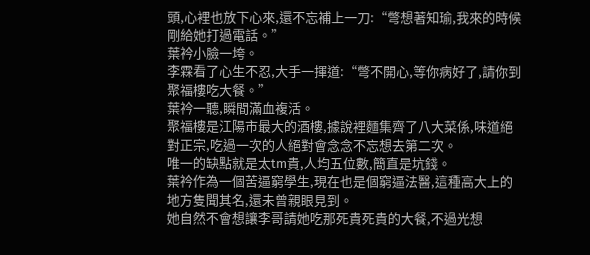頭,心裡也放下心來,還不忘補上一刀:“彆想著知瑜,我來的時候剛給她打過電話。”
葉衿小臉一垮。
李霖看了心生不忍,大手一揮道:“彆不開心,等你病好了,請你到聚福樓吃大餐。”
葉衿一聽,瞬間滿血複活。
聚福樓是江陽市最大的酒樓,據說裡麵集齊了八大菜係,味道絕對正宗,吃過一次的人絕對會念念不忘想去第二次。
唯一的缺點就是太tm貴,人均五位數,簡直是坑錢。
葉衿作為一個苦逼窮學生,現在也是個窮逼法醫,這種高大上的地方隻聞其名,還未曾親眼見到。
她自然不會想讓李哥請她吃那死貴死貴的大餐,不過光想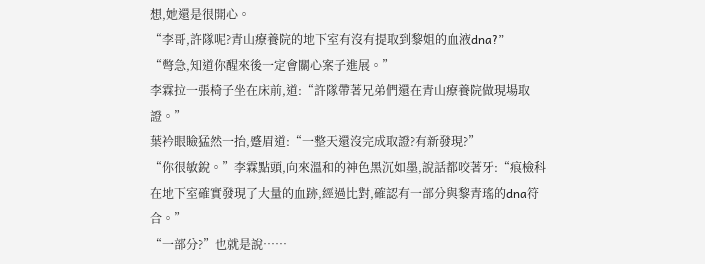想,她還是很開心。
“李哥,許隊呢?青山療養院的地下室有沒有提取到黎姐的血液dna?”
“彆急,知道你醒來後一定會關心案子進展。”
李霖拉一張椅子坐在床前,道:“許隊帶著兄弟們還在青山療養院做現場取證。”
葉衿眼瞼猛然一抬,蹙眉道:“一整天還沒完成取證?有新發現?”
“你很敏銳。”李霖點頭,向來溫和的神色黑沉如墨,說話都咬著牙:“痕檢科在地下室確實發現了大量的血跡,經過比對,確認有一部分與黎青瑤的dna符合。”
“一部分?”也就是說……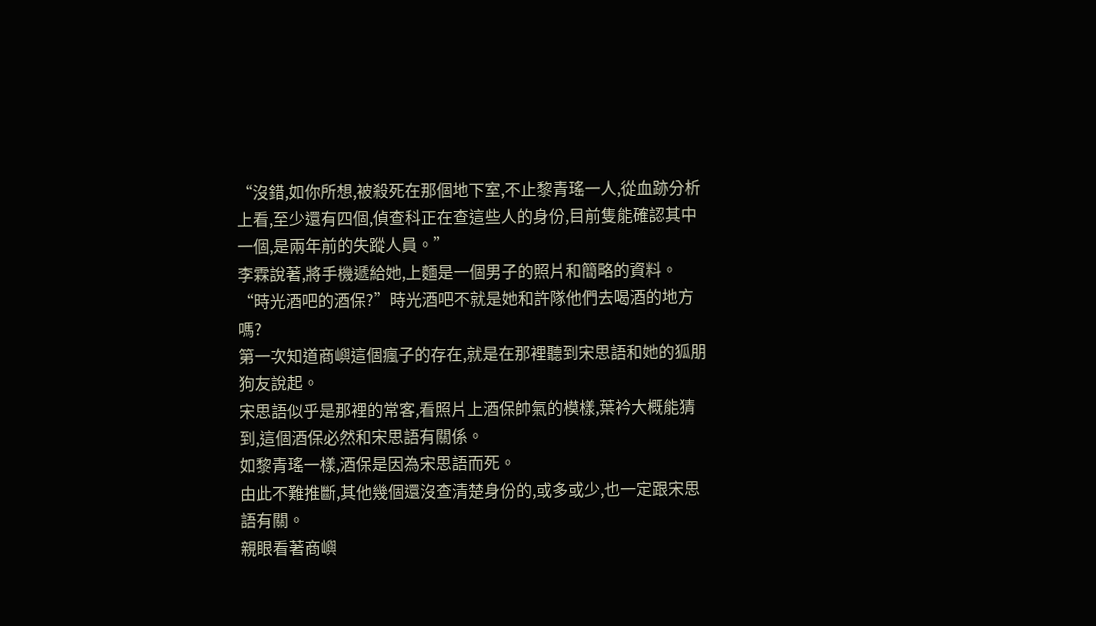“沒錯,如你所想,被殺死在那個地下室,不止黎青瑤一人,從血跡分析上看,至少還有四個,偵查科正在查這些人的身份,目前隻能確認其中一個,是兩年前的失蹤人員。”
李霖說著,將手機遞給她,上麵是一個男子的照片和簡略的資料。
“時光酒吧的酒保?”時光酒吧不就是她和許隊他們去喝酒的地方嗎?
第一次知道商嶼這個瘋子的存在,就是在那裡聽到宋思語和她的狐朋狗友說起。
宋思語似乎是那裡的常客,看照片上酒保帥氣的模樣,葉衿大概能猜到,這個酒保必然和宋思語有關係。
如黎青瑤一樣,酒保是因為宋思語而死。
由此不難推斷,其他幾個還沒查清楚身份的,或多或少,也一定跟宋思語有關。
親眼看著商嶼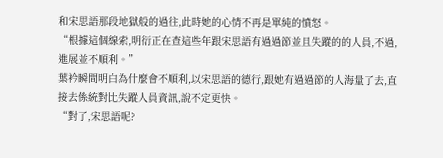和宋思語那段地獄般的過往,此時她的心情不再是單純的憤怒。
“根據這個線索,明衍正在查這些年跟宋思語有過過節並且失蹤的的人員,不過,進展並不順利。”
葉衿瞬間明白為什麼會不順利,以宋思語的德行,跟她有過過節的人海量了去,直接去係統對比失蹤人員資訊,說不定更快。
“對了,宋思語呢?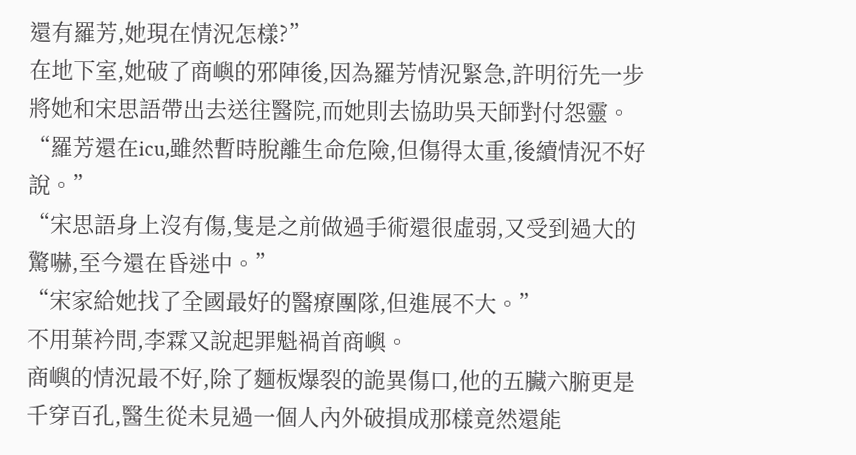還有羅芳,她現在情況怎樣?”
在地下室,她破了商嶼的邪陣後,因為羅芳情況緊急,許明衍先一步將她和宋思語帶出去送往醫院,而她則去協助吳天師對付怨靈。
“羅芳還在icu,雖然暫時脫離生命危險,但傷得太重,後續情況不好說。”
“宋思語身上沒有傷,隻是之前做過手術還很虛弱,又受到過大的驚嚇,至今還在昏迷中。”
“宋家給她找了全國最好的醫療團隊,但進展不大。”
不用葉衿問,李霖又說起罪魁禍首商嶼。
商嶼的情況最不好,除了麵板爆裂的詭異傷口,他的五臟六腑更是千穿百孔,醫生從未見過一個人內外破損成那樣竟然還能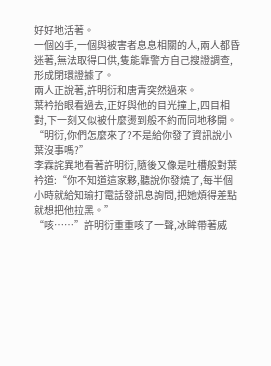好好地活著。
一個凶手,一個與被害者息息相關的人,兩人都昏迷著,無法取得口供,隻能靠警方自己搜證調查,形成閉環證據了。
兩人正說著,許明衍和唐青突然過來。
葉衿抬眼看過去,正好與他的目光撞上,四目相對,下一刻又似被什麼燙到般不約而同地移開。
“明衍,你們怎麼來了?不是給你發了資訊說小葉沒事嗎?”
李霖詫異地看著許明衍,隨後又像是吐槽般對葉衿道:“你不知道這家夥,聽說你發燒了,每半個小時就給知瑜打電話發訊息詢問,把她煩得差點就想把他拉黑。”
“咳……”許明衍重重咳了一聲,冰眸帶著威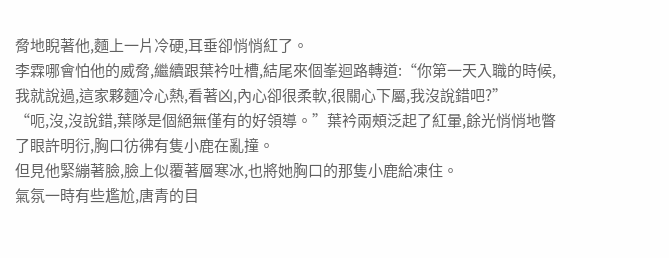脅地睨著他,麵上一片冷硬,耳垂卻悄悄紅了。
李霖哪會怕他的威脅,繼續跟葉衿吐槽,結尾來個峯迴路轉道:“你第一天入職的時候,我就說過,這家夥麵冷心熱,看著凶,內心卻很柔軟,很關心下屬,我沒說錯吧?”
“呃,沒,沒說錯,葉隊是個絕無僅有的好領導。”葉衿兩頰泛起了紅暈,餘光悄悄地瞥了眼許明衍,胸口彷彿有隻小鹿在亂撞。
但見他緊繃著臉,臉上似覆著層寒冰,也將她胸口的那隻小鹿給凍住。
氣氛一時有些尷尬,唐青的目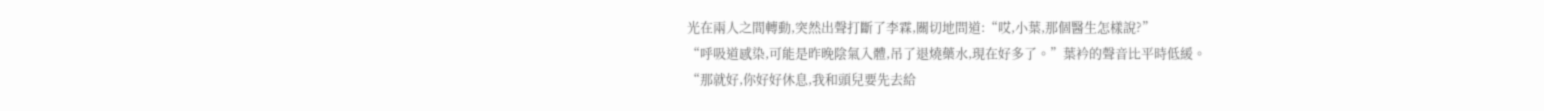光在兩人之間轉動,突然出聲打斷了李霖,關切地問道:“哎,小葉,那個醫生怎樣說?”
“呼吸道感染,可能是昨晚陰氣入體,吊了退燒藥水,現在好多了。”葉衿的聲音比平時低緩。
“那就好,你好好休息,我和頭兒要先去給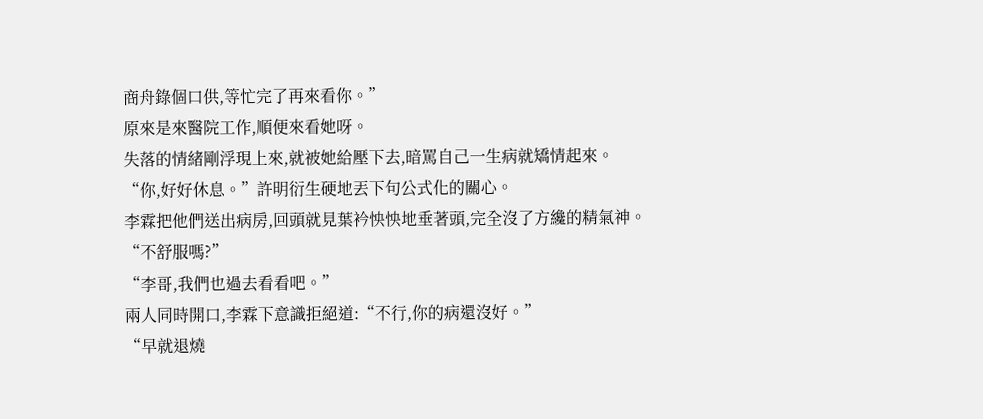商舟錄個口供,等忙完了再來看你。”
原來是來醫院工作,順便來看她呀。
失落的情緒剛浮現上來,就被她給壓下去,暗罵自己一生病就矯情起來。
“你,好好休息。”許明衍生硬地丟下句公式化的關心。
李霖把他們送出病房,回頭就見葉衿怏怏地垂著頭,完全沒了方纔的精氣神。
“不舒服嗎?”
“李哥,我們也過去看看吧。”
兩人同時開口,李霖下意識拒絕道:“不行,你的病還沒好。”
“早就退燒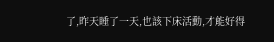了,昨天睡了一天,也該下床活動,才能好得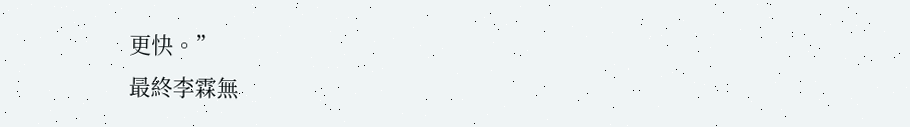更快。”
最終李霖無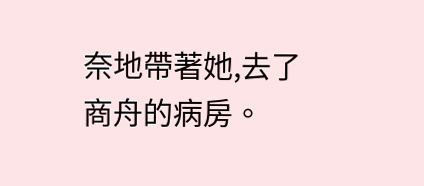奈地帶著她,去了商舟的病房。